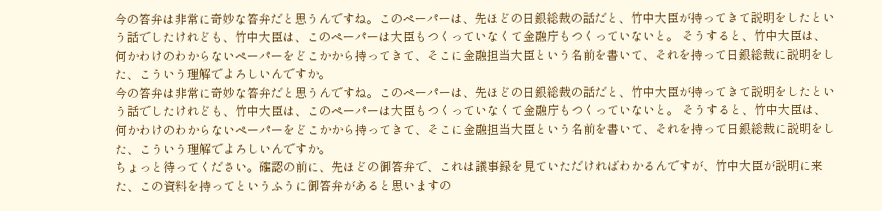今の答弁は非常に奇妙な答弁だと思うんですね。このペーパーは、先ほどの日銀総裁の話だと、竹中大臣が持ってきて説明をしたという話でしたけれども、竹中大臣は、このペーパーは大臣もつくっていなくて金融庁もつくっていないと。 そうすると、竹中大臣は、何かわけのわからないペーパーをどこかから持ってきて、そこに金融担当大臣という名前を書いて、それを持って日銀総裁に説明をした、こういう理解でよろしいんですか。
今の答弁は非常に奇妙な答弁だと思うんですね。このペーパーは、先ほどの日銀総裁の話だと、竹中大臣が持ってきて説明をしたという話でしたけれども、竹中大臣は、このペーパーは大臣もつくっていなくて金融庁もつくっていないと。 そうすると、竹中大臣は、何かわけのわからないペーパーをどこかから持ってきて、そこに金融担当大臣という名前を書いて、それを持って日銀総裁に説明をした、こういう理解でよろしいんですか。
ちょっと待ってください。確認の前に、先ほどの御答弁で、これは議事録を見ていただければわかるんですが、竹中大臣が説明に来た、この資料を持ってというふうに御答弁があると思いますの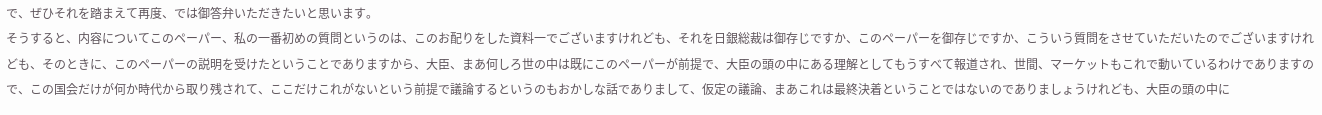で、ぜひそれを踏まえて再度、では御答弁いただきたいと思います。
そうすると、内容についてこのペーパー、私の一番初めの質問というのは、このお配りをした資料一でございますけれども、それを日銀総裁は御存じですか、このペーパーを御存じですか、こういう質問をさせていただいたのでございますけれども、そのときに、このペーパーの説明を受けたということでありますから、大臣、まあ何しろ世の中は既にこのペーパーが前提で、大臣の頭の中にある理解としてもうすべて報道され、世間、マーケットもこれで動いているわけでありますので、この国会だけが何か時代から取り残されて、ここだけこれがないという前提で議論するというのもおかしな話でありまして、仮定の議論、まあこれは最終決着ということではないのでありましょうけれども、大臣の頭の中に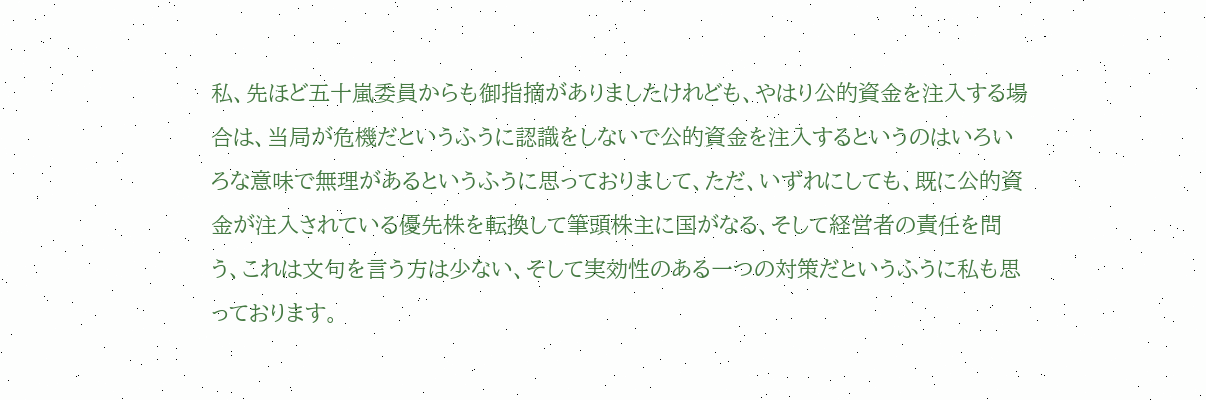私、先ほど五十嵐委員からも御指摘がありましたけれども、やはり公的資金を注入する場合は、当局が危機だというふうに認識をしないで公的資金を注入するというのはいろいろな意味で無理があるというふうに思っておりまして、ただ、いずれにしても、既に公的資金が注入されている優先株を転換して筆頭株主に国がなる、そして経営者の責任を問う、これは文句を言う方は少ない、そして実効性のある一つの対策だというふうに私も思っております。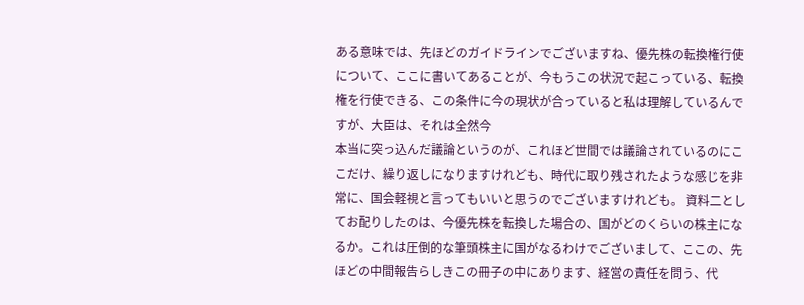ある意味では、先ほどのガイドラインでございますね、優先株の転換権行使について、ここに書いてあることが、今もうこの状況で起こっている、転換権を行使できる、この条件に今の現状が合っていると私は理解しているんですが、大臣は、それは全然今
本当に突っ込んだ議論というのが、これほど世間では議論されているのにここだけ、繰り返しになりますけれども、時代に取り残されたような感じを非常に、国会軽視と言ってもいいと思うのでございますけれども。 資料二としてお配りしたのは、今優先株を転換した場合の、国がどのくらいの株主になるか。これは圧倒的な筆頭株主に国がなるわけでございまして、ここの、先ほどの中間報告らしきこの冊子の中にあります、経営の責任を問う、代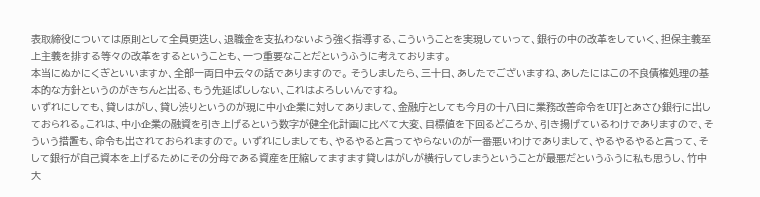表取締役については原則として全員更迭し、退職金を支払わないよう強く指導する、こういうことを実現していって、銀行の中の改革をしていく、担保主義至上主義を排する等々の改革をするということも、一つ重要なことだというふうに考えております。
本当にぬかにくぎといいますか、全部一両日中云々の話でありますので。 そうしましたら、三十日、あしたでございますね、あしたにはこの不良債権処理の基本的な方針というのがきちんと出る、もう先延ばししない、これはよろしいんですね。
いずれにしても、貸しはがし、貸し渋りというのが現に中小企業に対してありまして、金融庁としても今月の十八日に業務改善命令をUFJとあさひ銀行に出しておられる。これは、中小企業の融資を引き上げるという数字が健全化計画に比べて大変、目標値を下回るどころか、引き揚げているわけでありますので、そういう措置も、命令も出されておられますので。 いずれにしましても、やるやると言ってやらないのが一番悪いわけでありまして、やるやるやると言って、そして銀行が自己資本を上げるためにその分母である資産を圧縮してますます貸しはがしが横行してしまうということが最悪だというふうに私も思うし、竹中大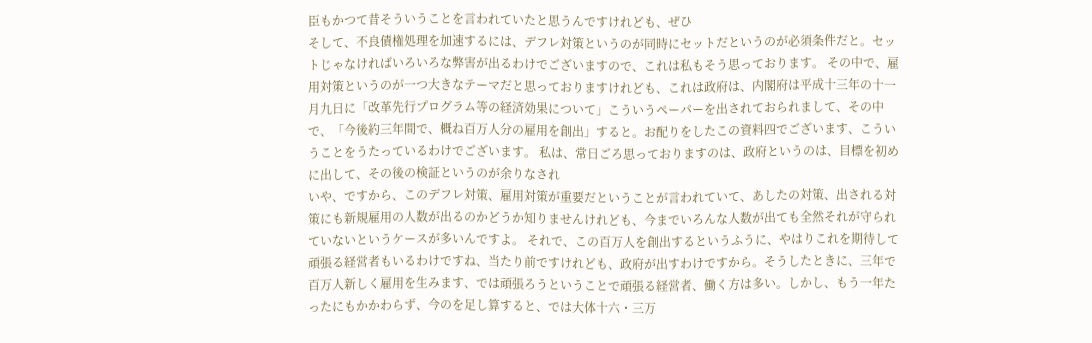臣もかつて昔そういうことを言われていたと思うんですけれども、ぜひ
そして、不良債権処理を加速するには、デフレ対策というのが同時にセットだというのが必須条件だと。セットじゃなければいろいろな弊害が出るわけでございますので、これは私もそう思っております。 その中で、雇用対策というのが一つ大きなテーマだと思っておりますけれども、これは政府は、内閣府は平成十三年の十一月九日に「改革先行プログラム等の経済効果について」こういうペーパーを出されておられまして、その中で、「今後約三年間で、概ね百万人分の雇用を創出」すると。お配りをしたこの資料四でございます、こういうことをうたっているわけでございます。 私は、常日ごろ思っておりますのは、政府というのは、目標を初めに出して、その後の検証というのが余りなされ
いや、ですから、このデフレ対策、雇用対策が重要だということが言われていて、あしたの対策、出される対策にも新規雇用の人数が出るのかどうか知りませんけれども、今までいろんな人数が出ても全然それが守られていないというケースが多いんですよ。 それで、この百万人を創出するというふうに、やはりこれを期待して頑張る経営者もいるわけですね、当たり前ですけれども、政府が出すわけですから。そうしたときに、三年で百万人新しく雇用を生みます、では頑張ろうということで頑張る経営者、働く方は多い。しかし、もう一年たったにもかかわらず、今のを足し算すると、では大体十六・三万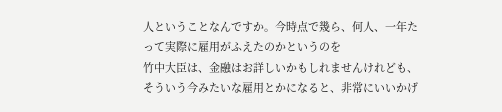人ということなんですか。今時点で幾ら、何人、一年たって実際に雇用がふえたのかというのを
竹中大臣は、金融はお詳しいかもしれませんけれども、そういう今みたいな雇用とかになると、非常にいいかげ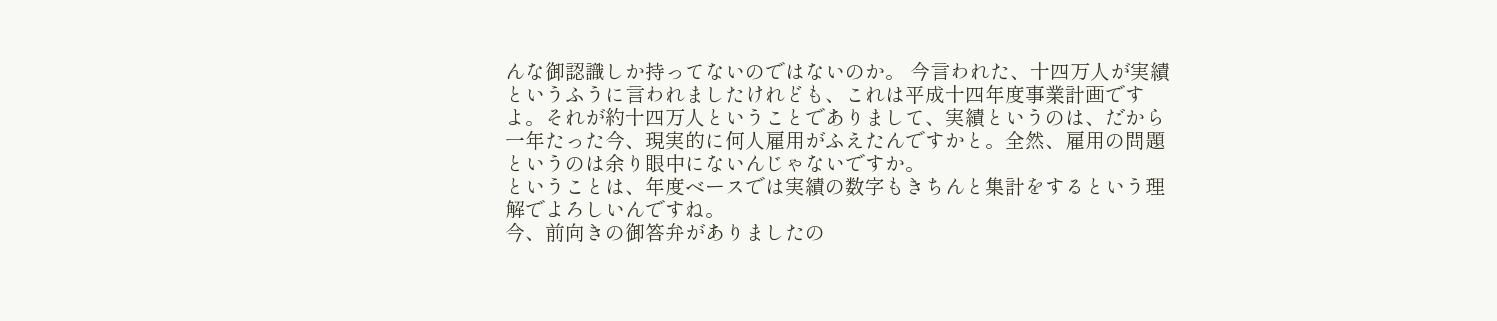んな御認識しか持ってないのではないのか。 今言われた、十四万人が実績というふうに言われましたけれども、これは平成十四年度事業計画ですよ。それが約十四万人ということでありまして、実績というのは、だから一年たった今、現実的に何人雇用がふえたんですかと。全然、雇用の問題というのは余り眼中にないんじゃないですか。
ということは、年度ベースでは実績の数字もきちんと集計をするという理解でよろしいんですね。
今、前向きの御答弁がありましたの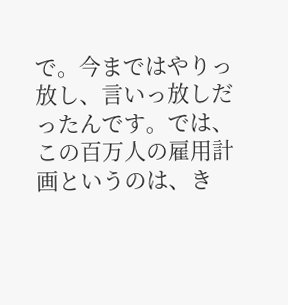で。今まではやりっ放し、言いっ放しだったんです。では、この百万人の雇用計画というのは、き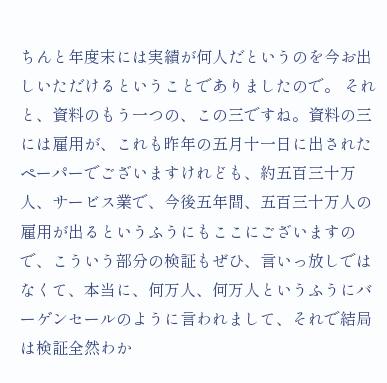ちんと年度末には実績が何人だというのを今お出しいただけるということでありましたので。 それと、資料のもう一つの、この三ですね。資料の三には雇用が、これも昨年の五月十一日に出されたペーパーでございますけれども、約五百三十万人、サービス業で、今後五年間、五百三十万人の雇用が出るというふうにもここにございますので、こういう部分の検証もぜひ、言いっ放しではなくて、本当に、何万人、何万人というふうにバーゲンセールのように言われまして、それで結局は検証全然わか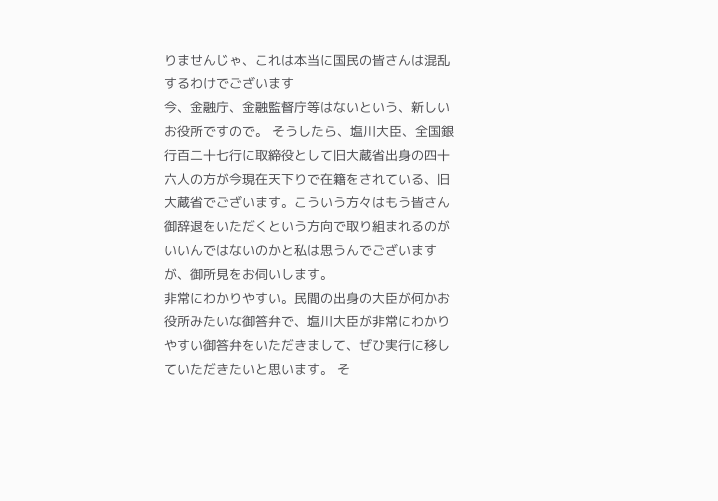りませんじゃ、これは本当に国民の皆さんは混乱するわけでございます
今、金融庁、金融監督庁等はないという、新しいお役所ですので。 そうしたら、塩川大臣、全国銀行百二十七行に取締役として旧大蔵省出身の四十六人の方が今現在天下りで在籍をされている、旧大蔵省でございます。こういう方々はもう皆さん御辞退をいただくという方向で取り組まれるのがいいんではないのかと私は思うんでございますが、御所見をお伺いします。
非常にわかりやすい。民間の出身の大臣が何かお役所みたいな御答弁で、塩川大臣が非常にわかりやすい御答弁をいただきまして、ぜひ実行に移していただきたいと思います。 そ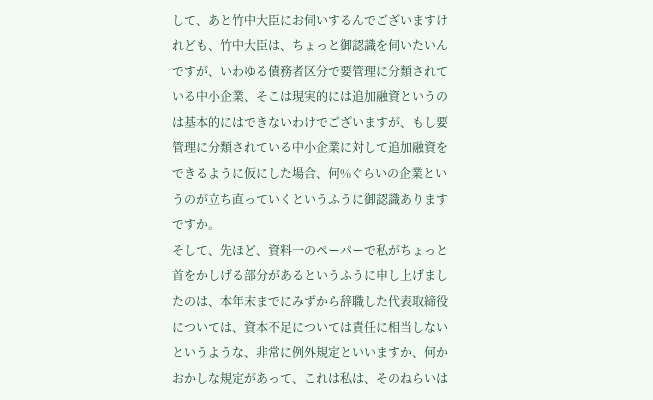して、あと竹中大臣にお伺いするんでございますけれども、竹中大臣は、ちょっと御認識を伺いたいんですが、いわゆる債務者区分で要管理に分類されている中小企業、そこは現実的には追加融資というのは基本的にはできないわけでございますが、もし要管理に分類されている中小企業に対して追加融資をできるように仮にした場合、何%ぐらいの企業というのが立ち直っていくというふうに御認識ありますですか。
そして、先ほど、資料一のペーパーで私がちょっと首をかしげる部分があるというふうに申し上げましたのは、本年末までにみずから辞職した代表取締役については、資本不足については責任に相当しないというような、非常に例外規定といいますか、何かおかしな規定があって、これは私は、そのねらいは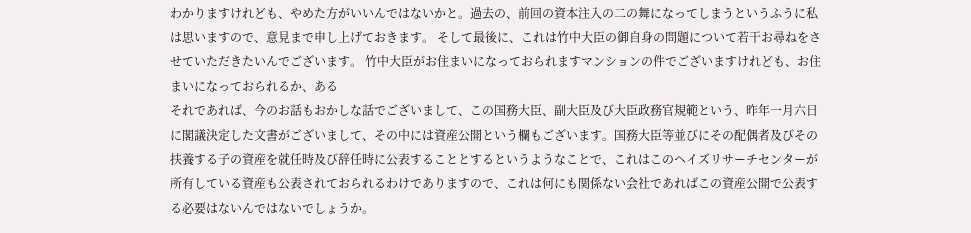わかりますけれども、やめた方がいいんではないかと。過去の、前回の資本注入の二の舞になってしまうというふうに私は思いますので、意見まで申し上げておきます。 そして最後に、これは竹中大臣の御自身の問題について若干お尋ねをさせていただきたいんでございます。 竹中大臣がお住まいになっておられますマンションの件でございますけれども、お住まいになっておられるか、ある
それであれば、今のお話もおかしな話でございまして、この国務大臣、副大臣及び大臣政務官規範という、昨年一月六日に閣議決定した文書がございまして、その中には資産公開という欄もございます。国務大臣等並びにその配偶者及びその扶養する子の資産を就任時及び辞任時に公表することとするというようなことで、これはこのヘイズリサーチセンターが所有している資産も公表されておられるわけでありますので、これは何にも関係ない会社であればこの資産公開で公表する必要はないんではないでしょうか。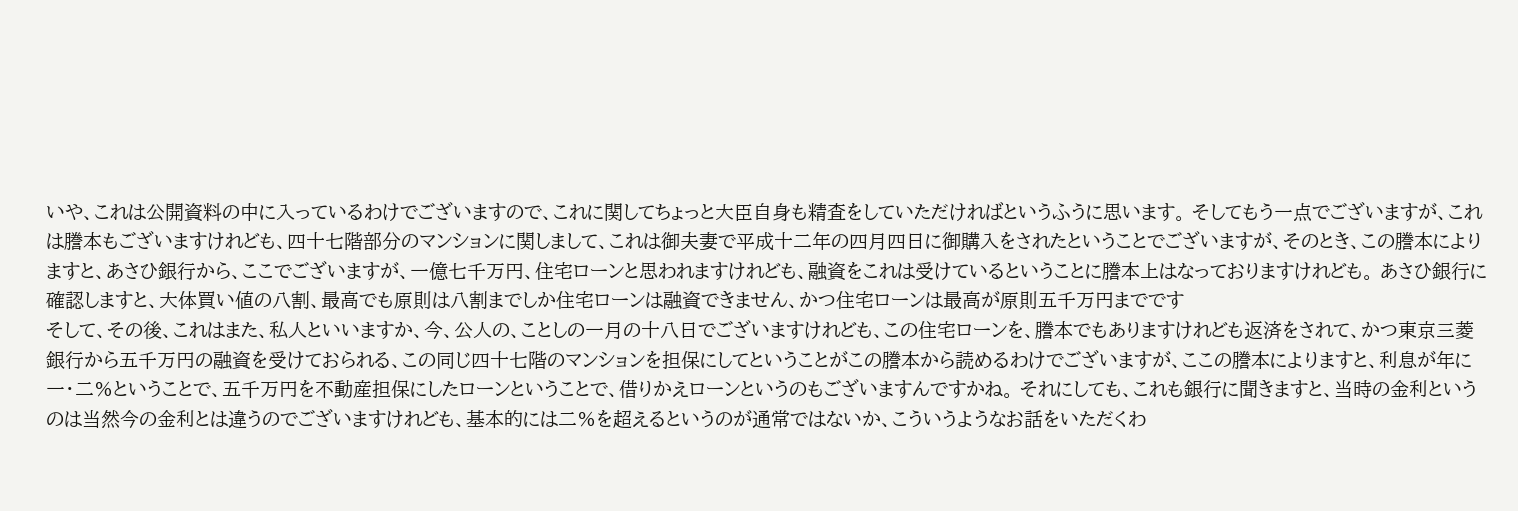いや、これは公開資料の中に入っているわけでございますので、これに関してちょっと大臣自身も精査をしていただければというふうに思います。 そしてもう一点でございますが、これは謄本もございますけれども、四十七階部分のマンションに関しまして、これは御夫妻で平成十二年の四月四日に御購入をされたということでございますが、そのとき、この謄本によりますと、あさひ銀行から、ここでございますが、一億七千万円、住宅ローンと思われますけれども、融資をこれは受けているということに謄本上はなっておりますけれども。 あさひ銀行に確認しますと、大体買い値の八割、最高でも原則は八割までしか住宅ローンは融資できません、かつ住宅ローンは最高が原則五千万円までです
そして、その後、これはまた、私人といいますか、今、公人の、ことしの一月の十八日でございますけれども、この住宅ローンを、謄本でもありますけれども返済をされて、かつ東京三菱銀行から五千万円の融資を受けておられる、この同じ四十七階のマンションを担保にしてということがこの謄本から読めるわけでございますが、ここの謄本によりますと、利息が年に一・二%ということで、五千万円を不動産担保にしたローンということで、借りかえローンというのもございますんですかね。 それにしても、これも銀行に聞きますと、当時の金利というのは当然今の金利とは違うのでございますけれども、基本的には二%を超えるというのが通常ではないか、こういうようなお話をいただくわ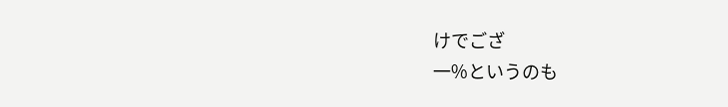けでござ
一%というのも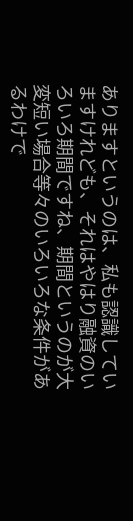ありますというのは、私も認識していますけれども、それはやはり融資のいろいろ期間ですね、期間というのが大変短い場合等々のいろいろな条件があるわけで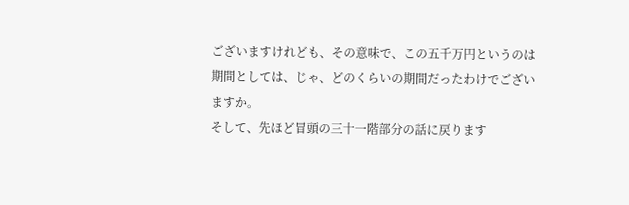ございますけれども、その意味で、この五千万円というのは期間としては、じゃ、どのくらいの期間だったわけでございますか。
そして、先ほど冒頭の三十一階部分の話に戻ります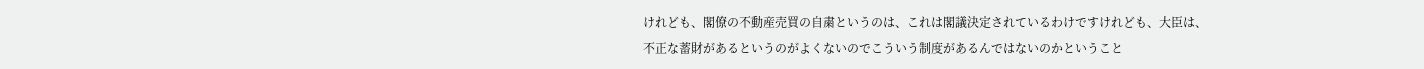けれども、閣僚の不動産売買の自粛というのは、これは閣議決定されているわけですけれども、大臣は、不正な蓄財があるというのがよくないのでこういう制度があるんではないのかということ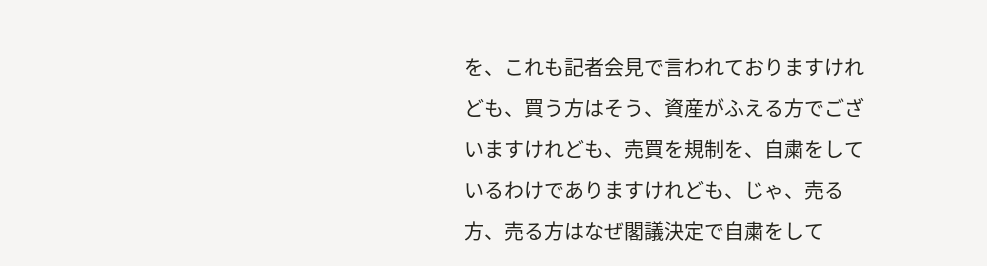を、これも記者会見で言われておりますけれども、買う方はそう、資産がふえる方でございますけれども、売買を規制を、自粛をしているわけでありますけれども、じゃ、売る方、売る方はなぜ閣議決定で自粛をして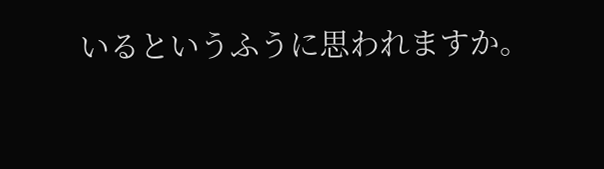いるというふうに思われますか。